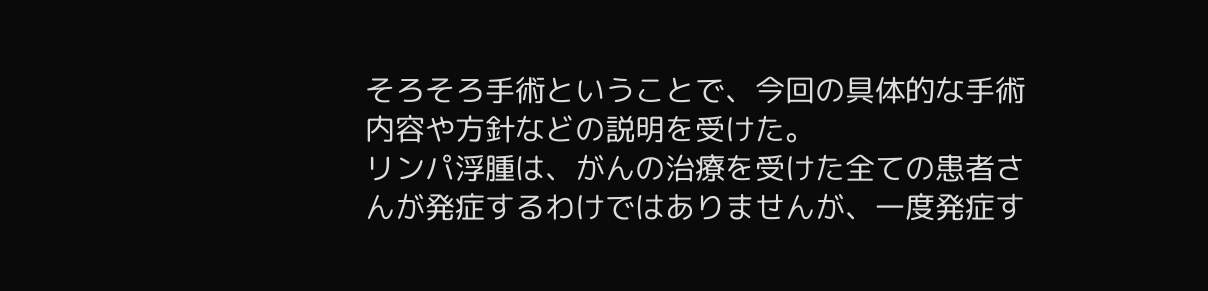そろそろ手術ということで、今回の具体的な手術内容や方針などの説明を受けた。
リンパ浮腫は、がんの治療を受けた全ての患者さんが発症するわけではありませんが、一度発症す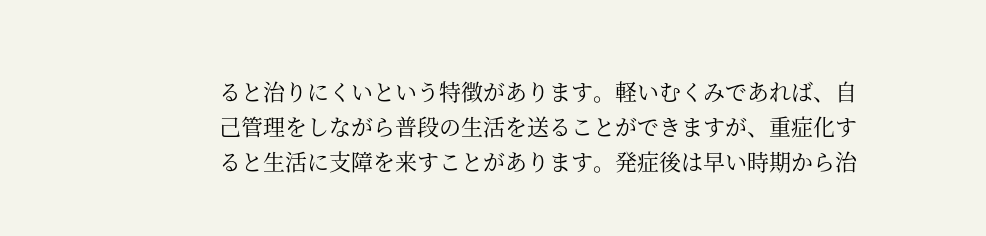ると治りにくいという特徴があります。軽いむくみであれば、自己管理をしながら普段の生活を送ることができますが、重症化すると生活に支障を来すことがあります。発症後は早い時期から治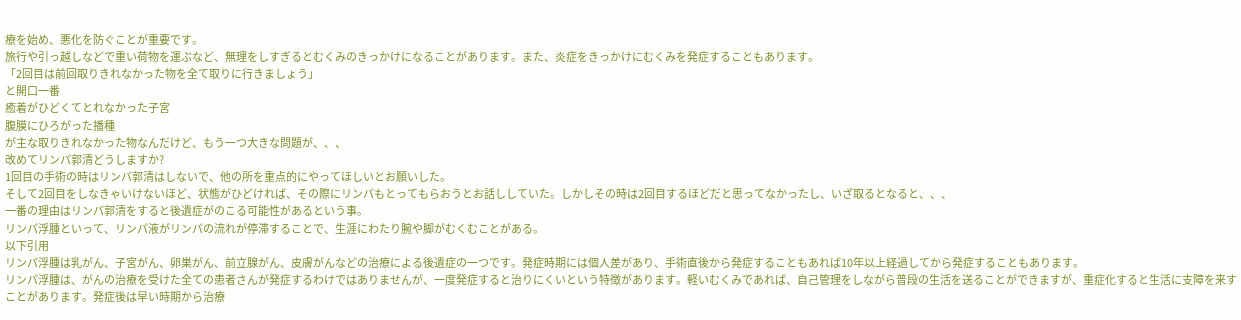療を始め、悪化を防ぐことが重要です。
旅行や引っ越しなどで重い荷物を運ぶなど、無理をしすぎるとむくみのきっかけになることがあります。また、炎症をきっかけにむくみを発症することもあります。
「2回目は前回取りきれなかった物を全て取りに行きましょう」
と開口一番
癒着がひどくてとれなかった子宮
腹膜にひろがった播種
が主な取りきれなかった物なんだけど、もう一つ大きな問題が、、、
改めてリンパ郭清どうしますか?
1回目の手術の時はリンパ郭清はしないで、他の所を重点的にやってほしいとお願いした。
そして2回目をしなきゃいけないほど、状態がひどければ、その際にリンパもとってもらおうとお話ししていた。しかしその時は2回目するほどだと思ってなかったし、いざ取るとなると、、、
一番の理由はリンパ郭清をすると後遺症がのこる可能性があるという事。
リンパ浮腫といって、リンパ液がリンパの流れが停滞することで、生涯にわたり腕や脚がむくむことがある。
以下引用
リンパ浮腫は乳がん、子宮がん、卵巣がん、前立腺がん、皮膚がんなどの治療による後遺症の一つです。発症時期には個人差があり、手術直後から発症することもあれば10年以上経過してから発症することもあります。
リンパ浮腫は、がんの治療を受けた全ての患者さんが発症するわけではありませんが、一度発症すると治りにくいという特徴があります。軽いむくみであれば、自己管理をしながら普段の生活を送ることができますが、重症化すると生活に支障を来すことがあります。発症後は早い時期から治療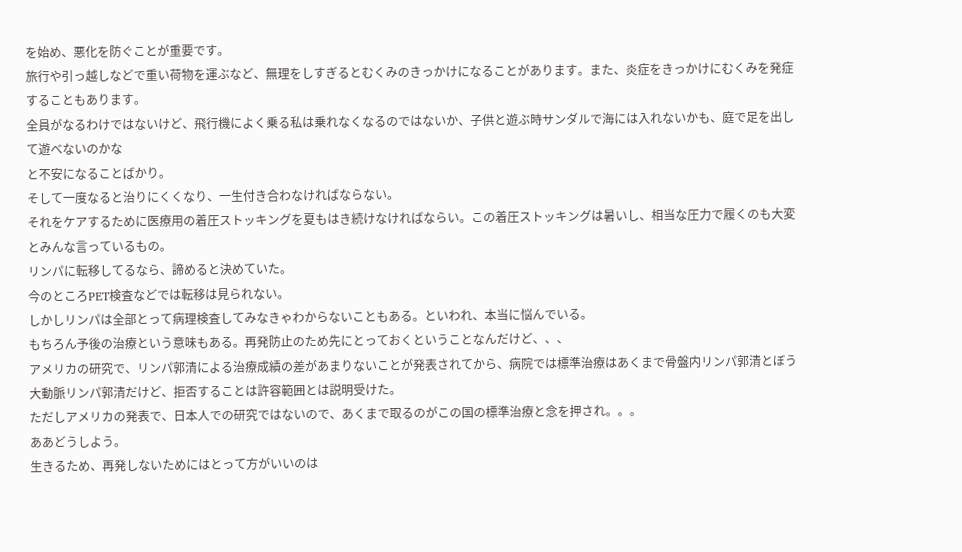を始め、悪化を防ぐことが重要です。
旅行や引っ越しなどで重い荷物を運ぶなど、無理をしすぎるとむくみのきっかけになることがあります。また、炎症をきっかけにむくみを発症することもあります。
全員がなるわけではないけど、飛行機によく乗る私は乗れなくなるのではないか、子供と遊ぶ時サンダルで海には入れないかも、庭で足を出して遊べないのかな
と不安になることばかり。
そして一度なると治りにくくなり、一生付き合わなければならない。
それをケアするために医療用の着圧ストッキングを夏もはき続けなければならい。この着圧ストッキングは暑いし、相当な圧力で履くのも大変とみんな言っているもの。
リンパに転移してるなら、諦めると決めていた。
今のところPET検査などでは転移は見られない。
しかしリンパは全部とって病理検査してみなきゃわからないこともある。といわれ、本当に悩んでいる。
もちろん予後の治療という意味もある。再発防止のため先にとっておくということなんだけど、、、
アメリカの研究で、リンパ郭清による治療成績の差があまりないことが発表されてから、病院では標準治療はあくまで骨盤内リンパ郭清とぼう大動脈リンパ郭清だけど、拒否することは許容範囲とは説明受けた。
ただしアメリカの発表で、日本人での研究ではないので、あくまで取るのがこの国の標準治療と念を押され。。。
ああどうしよう。
生きるため、再発しないためにはとって方がいいのは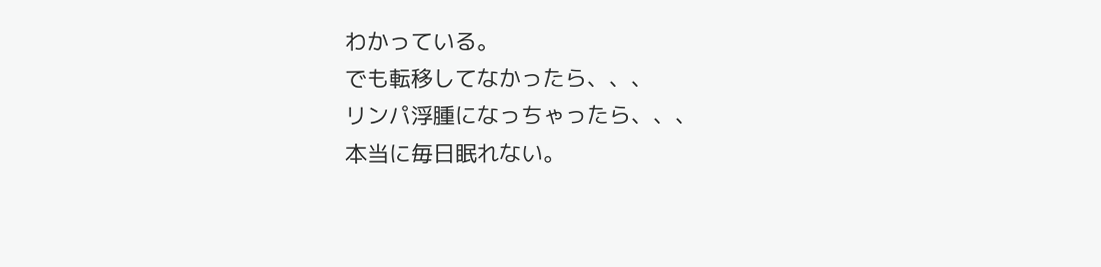わかっている。
でも転移してなかったら、、、
リンパ浮腫になっちゃったら、、、
本当に毎日眠れない。